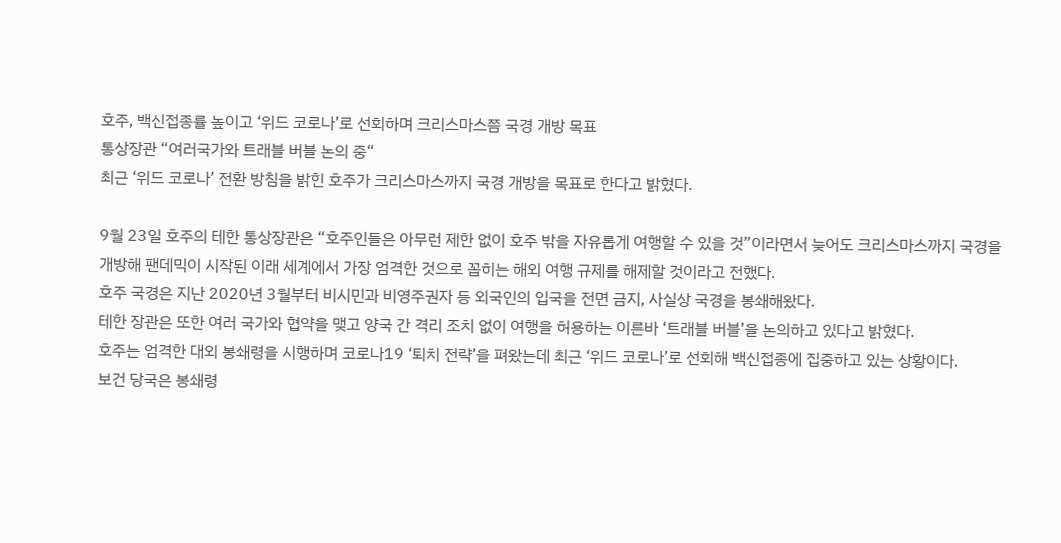호주, 백신접종률 높이고 ‘위드 코로나’로 선회하며 크리스마스쯤 국경 개방 목표
통상장관 “여러국가와 트래블 버블 논의 중“
최근 ‘위드 코로나’ 전환 방침을 밝힌 호주가 크리스마스까지 국경 개방을 목표로 한다고 밝혔다.

9월 23일 호주의 테한 통상장관은 “호주인들은 아무런 제한 없이 호주 밖을 자유롭게 여행할 수 있을 것”이라면서 늦어도 크리스마스까지 국경을 개방해 팬데믹이 시작된 이래 세계에서 가장 엄격한 것으로 꼽히는 해외 여행 규제를 해제할 것이라고 전했다.
호주 국경은 지난 2020년 3월부터 비시민과 비영주권자 등 외국인의 입국을 전면 금지, 사실상 국경을 봉쇄해왔다.
테한 장관은 또한 여러 국가와 협약을 맺고 양국 간 격리 조치 없이 여행을 허용하는 이른바 ‘트래블 버블’을 논의하고 있다고 밝혔다.
호주는 엄격한 대외 봉쇄령을 시행하며 코로나19 ‘퇴치 전략’을 펴왔는데 최근 ‘위드 코로나’로 선회해 백신접종에 집중하고 있는 상황이다.
보건 당국은 봉쇄령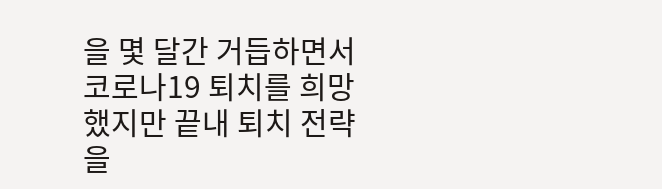을 몇 달간 거듭하면서 코로나19 퇴치를 희망했지만 끝내 퇴치 전략을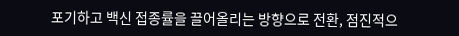포기하고 백신 접종률을 끌어올리는 방향으로 전환, 점진적으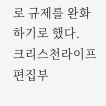로 규제를 완화하기로 했다.
크리스천라이프 편집부